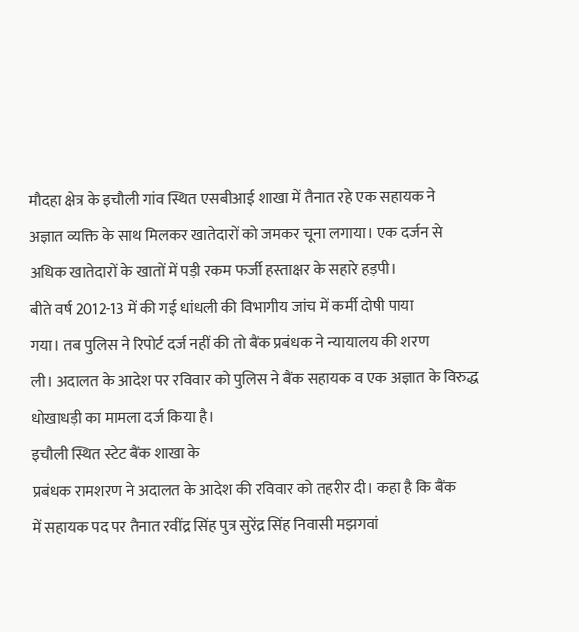मौदहा क्षेत्र के इचौली गांव स्थित एसबीआई शाखा में तैनात रहे एक सहायक ने
अज्ञात व्यक्ति के साथ मिलकर खातेदारों को जमकर चूना लगाया। एक दर्जन से
अधिक खातेदारों के खातों में पड़ी रकम फर्जी हस्ताक्षर के सहारे हड़पी।
बीते वर्ष 2012-13 में की गई धांधली की विभागीय जांच में कर्मी दोषी पाया
गया। तब पुलिस ने रिपोर्ट दर्ज नहीं की तो बैंक प्रबंधक ने न्यायालय की शरण
ली। अदालत के आदेश पर रविवार को पुलिस ने बैंक सहायक व एक अज्ञात के विरुद्ध
धोखाधड़ी का मामला दर्ज किया है।
इचौली स्थित स्टेट बैंक शाखा के
प्रबंधक रामशरण ने अदालत के आदेश की रविवार को तहरीर दी। कहा है कि बैंक
में सहायक पद पर तैनात रवींद्र सिंह पुत्र सुरेंद्र सिंह निवासी मझगवां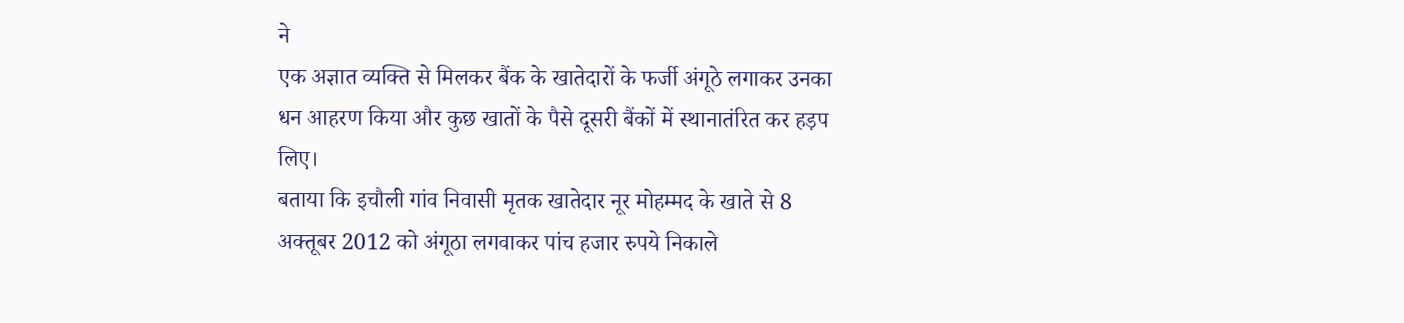ने
एक अज्ञात व्यक्ति से मिलकर बैंक के खातेदारों के फर्जी अंगूठे लगाकर उनका
धन आहरण किया और कुछ खातों के पैसे दूसरी बैंकों में स्थानातंरित कर हड़प
लिए।
बताया कि इचौली गांव निवासी मृतक खातेदार नूर मोहम्मद के खाते से 8
अक्तूबर 2012 को अंगूठा लगवाकर पांच हजार रुपये निकाले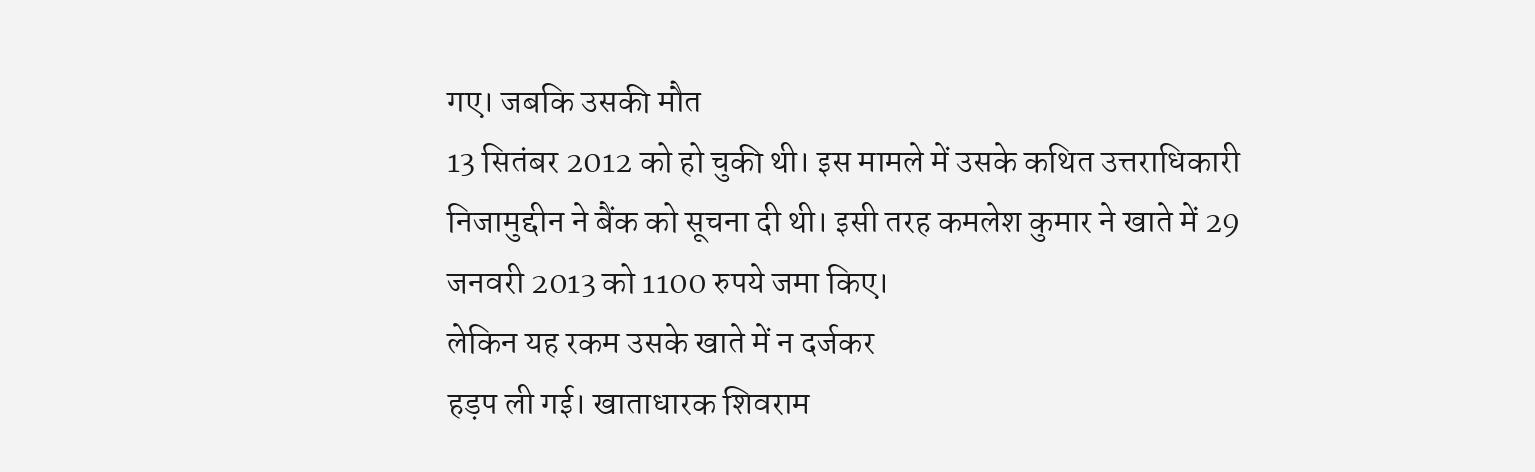गए। जबकि उसकी मौत
13 सितंबर 2012 को हो चुकी थी। इस मामले में उसके कथित उत्तराधिकारी
निजामुद्दीन ने बैंक को सूचना दी थी। इसी तरह कमलेश कुमार ने खाते में 29
जनवरी 2013 को 1100 रुपये जमा किए।
लेकिन यह रकम उसके खाते में न दर्जकर
हड़प ली गई। खाताधारक शिवराम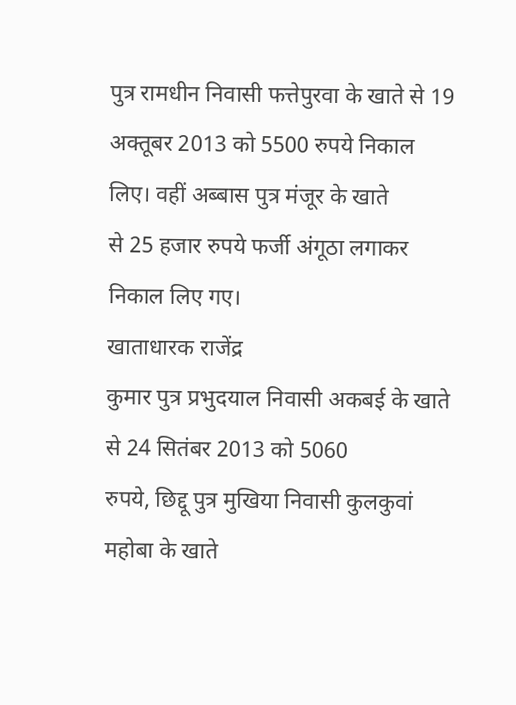पुत्र रामधीन निवासी फत्तेपुरवा के खाते से 19
अक्तूबर 2013 को 5500 रुपये निकाल लिए। वहीं अब्बास पुत्र मंजूर के खाते
से 25 हजार रुपये फर्जी अंगूठा लगाकर निकाल लिए गए।
खाताधारक राजेंद्र
कुमार पुत्र प्रभुदयाल निवासी अकबई के खाते से 24 सितंबर 2013 को 5060
रुपये, छिद्दू पुत्र मुखिया निवासी कुलकुवां महोबा के खाते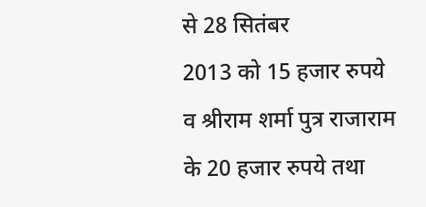से 28 सितंबर
2013 को 15 हजार रुपये व श्रीराम शर्मा पुत्र राजाराम के 20 हजार रुपये तथा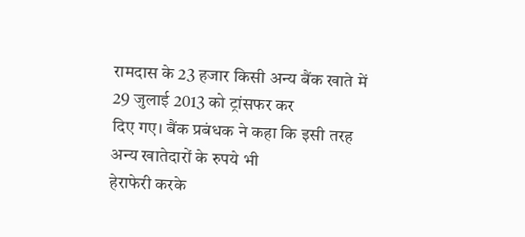रामदास के 23 हजार किसी अन्य बैंक खाते में 29 जुलाई 2013 को ट्रांसफर कर
दिए गए। बैंक प्रबंधक ने कहा कि इसी तरह अन्य खातेदारों के रुपये भी
हेराफेरी करके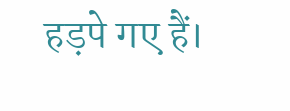हड़पे गए हैं।